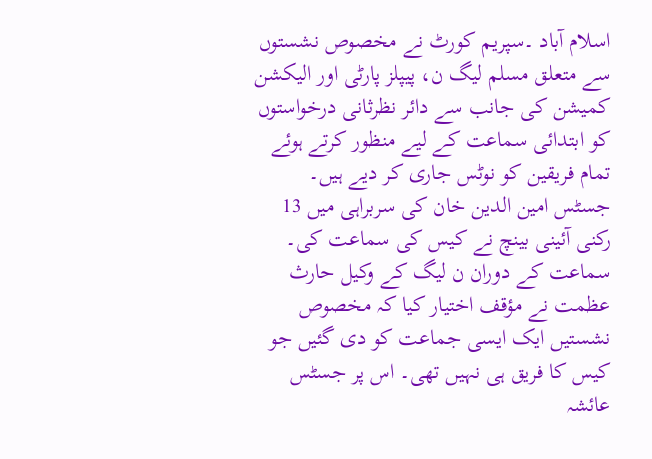اسلام آباد ۔سپریم کورٹ نے مخصوص نشستوں سے متعلق مسلم لیگ ن، پیپلز پارٹی اور الیکشن کمیشن کی جانب سے دائر نظرثانی درخواستوں کو ابتدائی سماعت کے لیے منظور کرتے ہوئے تمام فریقین کو نوٹس جاری کر دیے ہیں۔ جسٹس امین الدین خان کی سربراہی میں 13 رکنی آئینی بینچ نے کیس کی سماعت کی۔
سماعت کے دوران ن لیگ کے وکیل حارث عظمت نے مؤقف اختیار کیا کہ مخصوص نشستیں ایک ایسی جماعت کو دی گئیں جو کیس کا فریق ہی نہیں تھی۔ اس پر جسٹس عائشہ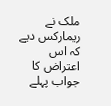ملک نے ریمارکس دیے کہ اس اعتراض کا جواب پہلے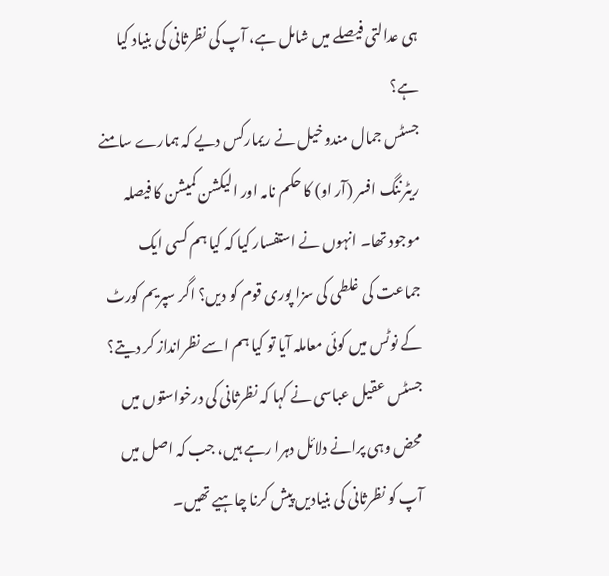ہی عدالتی فیصلے میں شامل ہے، آپ کی نظرثانی کی بنیاد کیا ہے؟
جسٹس جمال مندوخیل نے ریمارکس دیے کہ ہمارے سامنے ریٹرننگ افسر (آر او) کا حکم نامہ اور الیکشن کمیشن کا فیصلہ موجود تھا۔ انہوں نے استفسار کیا کہ کیا ہم کسی ایک جماعت کی غلطی کی سزا پوری قوم کو دیں؟ اگر سپریم کورٹ کے نوٹس میں کوئی معاملہ آیا تو کیا ہم اسے نظرانداز کر دیتے؟
جسٹس عقیل عباسی نے کہا کہ نظرثانی کی درخواستوں میں محض وہی پرانے دلائل دہرا رہے ہیں، جب کہ اصل میں آپ کو نظرثانی کی بنیادیں پیش کرنا چاہیے تھیں۔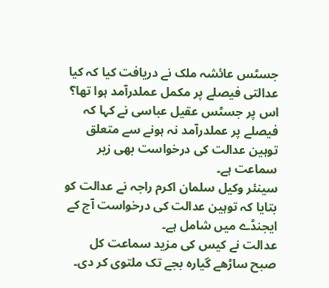جسٹس عائشہ ملک نے دریافت کیا کہ کیا عدالتی فیصلے پر مکمل عملدرآمد ہوا تھا؟ اس پر جسٹس عقیل عباسی نے کہا کہ فیصلے پر عملدرآمد نہ ہونے سے متعلق توہین عدالت کی درخواست بھی زیر سماعت ہے۔
سینئر وکیل سلمان اکرم راجہ نے عدالت کو بتایا کہ توہین عدالت کی درخواست آج کے ایجنڈے میں شامل ہے۔
عدالت نے کیس کی مزید سماعت کل صبح ساڑھے گیارہ بجے تک ملتوی کر دی۔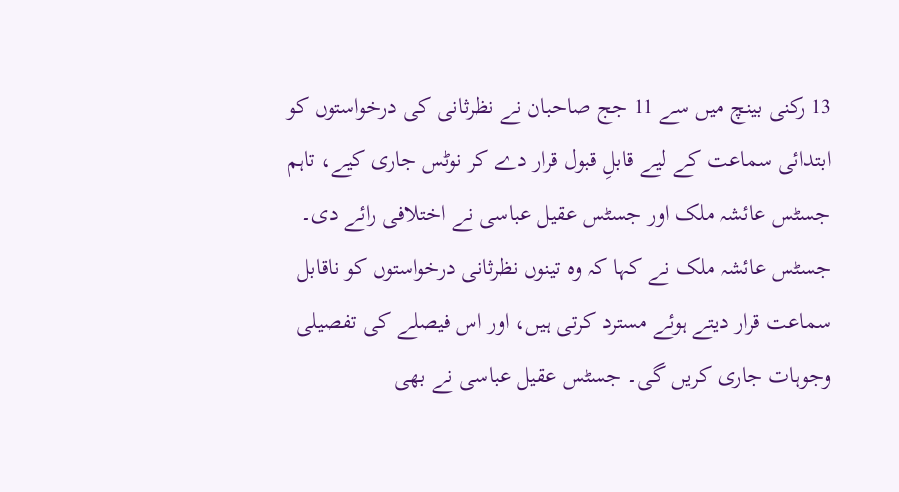13 رکنی بینچ میں سے 11 جج صاحبان نے نظرثانی کی درخواستوں کو ابتدائی سماعت کے لیے قابلِ قبول قرار دے کر نوٹس جاری کیے، تاہم جسٹس عائشہ ملک اور جسٹس عقیل عباسی نے اختلافی رائے دی۔
جسٹس عائشہ ملک نے کہا کہ وہ تینوں نظرثانی درخواستوں کو ناقابل سماعت قرار دیتے ہوئے مسترد کرتی ہیں، اور اس فیصلے کی تفصیلی وجوہات جاری کریں گی۔ جسٹس عقیل عباسی نے بھی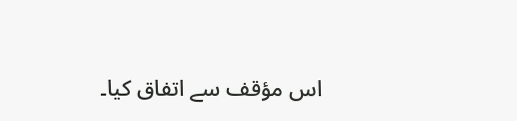اس مؤقف سے اتفاق کیا۔